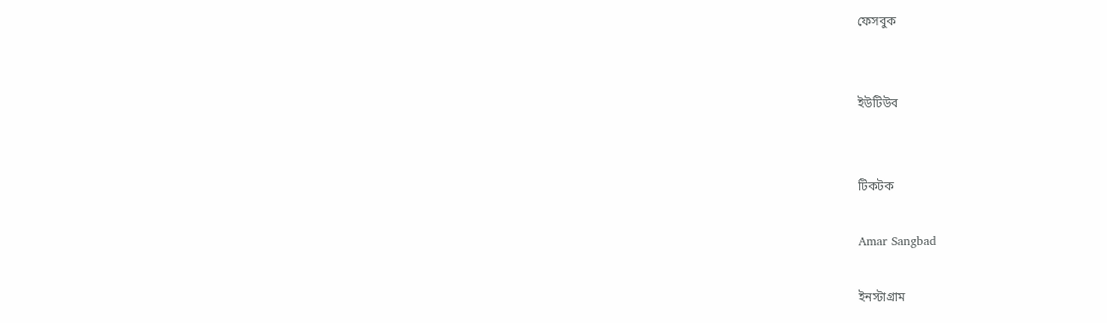ফেসবুক


ইউটিউব


টিকটক

Amar Sangbad

ইনস্টাগ্রাম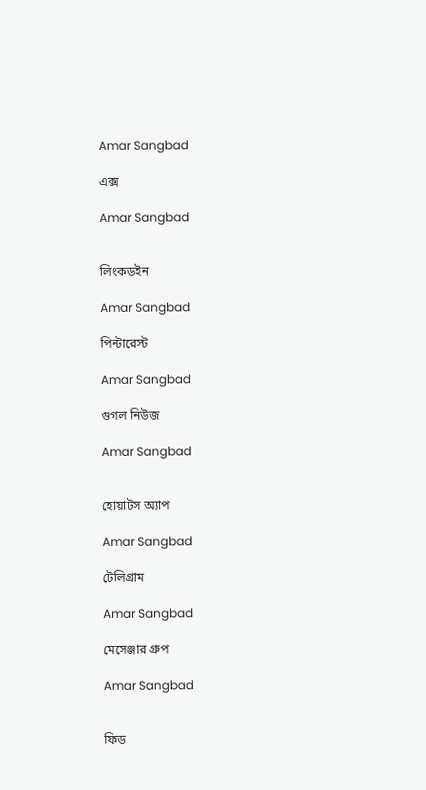Amar Sangbad

এক্স

Amar Sangbad


লিংকডইন

Amar Sangbad

পিন্টারেস্ট

Amar Sangbad

গুগল নিউজ

Amar Sangbad


হোয়াটস অ্যাপ

Amar Sangbad

টেলিগ্রাম

Amar Sangbad

মেসেঞ্জার গ্রুপ

Amar Sangbad


ফিড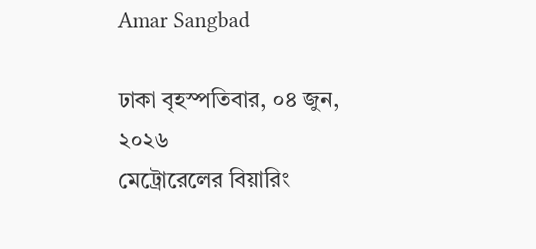Amar Sangbad

ঢাকা বৃহস্পতিবার, ০৪ জুন, ২০২৬
মেট্রোরেলের বিয়ারিং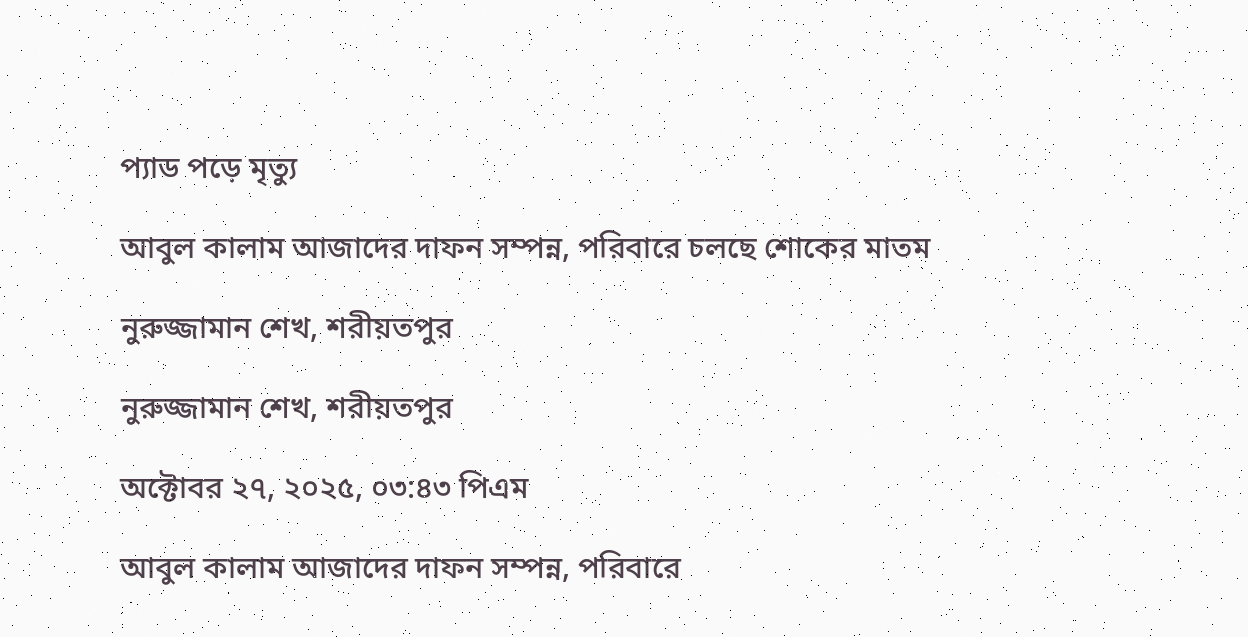প্যাড পড়ে মৃত্যু

আবুল কালাম আজাদের দাফন সম্পন্ন, পরিবারে চলছে শোকের মাতম

নুরুজ্জামান শেখ, শরীয়তপুর

নুরুজ্জামান শেখ, শরীয়তপুর

অক্টোবর ২৭, ২০২৫, ০৩:৪৩ পিএম

আবুল কালাম আজাদের দাফন সম্পন্ন, পরিবারে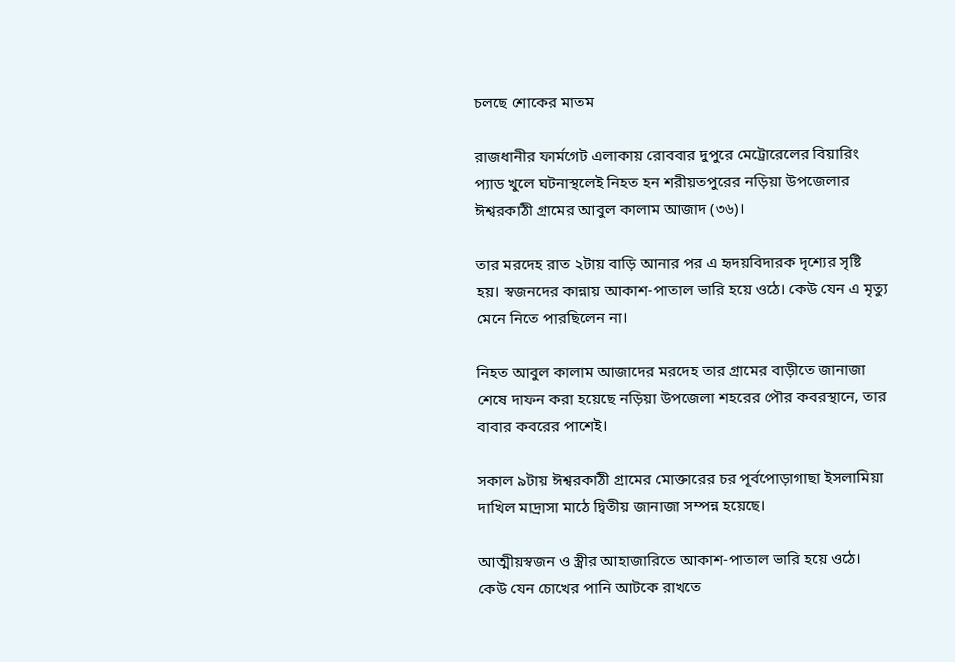চলছে শোকের মাতম

রাজধানীর ফার্মগেট এলাকায় রোববার দুপুরে মেট্রোরেলের বিয়ারিং প্যাড খুলে ঘটনাস্থলেই নিহত হন শরীয়তপুরের নড়িয়া উপজেলার ঈশ্বরকাঠী গ্রামের আবুল কালাম আজাদ (৩৬)।

তার মরদেহ রাত ২টায় বাড়ি আনার পর এ হৃদয়বিদারক দৃশ্যের সৃষ্টি হয়। স্বজনদের কান্নায় আকাশ-পাতাল ভারি হয়ে ওঠে। কেউ যেন এ মৃত্যু মেনে নিতে পারছিলেন না।

নিহত আবুল কালাম আজাদের মরদেহ তার গ্রামের বাড়ীতে জানাজা শেষে দাফন করা হয়েছে নড়িয়া উপজেলা শহরের পৌর কবরস্থানে, তার বাবার কবরের পাশেই।

সকাল ৯টায় ঈশ্বরকাঠী গ্রামের মোক্তারের চর পূর্বপোড়াগাছা ইসলামিয়া দাখিল মাদ্রাসা মাঠে দ্বিতীয় জানাজা সম্পন্ন হয়েছে।

আত্মীয়স্বজন ও স্ত্রীর আহাজারিতে আকাশ-পাতাল ভারি হয়ে ওঠে। কেউ যেন চোখের পানি আটকে রাখতে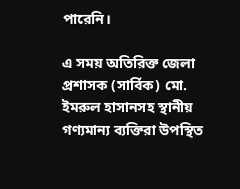পারেনি।

এ সময় অতিরিক্ত জেলা প্রশাসক (সার্বিক) মো. ইমরুল হাসানসহ স্থানীয় গণ্যমান্য ব্যক্তিরা উপস্থিত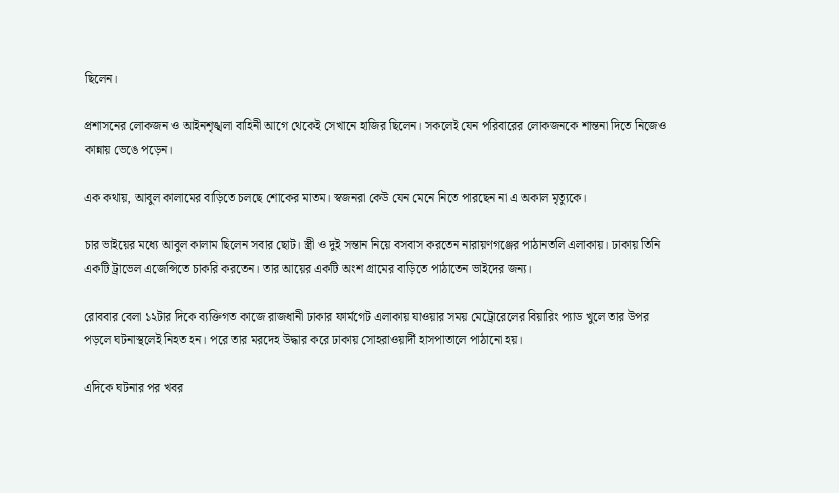ছিলেন।

প্রশাসনের লোকজন ও আইনশৃঙ্খলা বাহিনী আগে থেকেই সেখানে হাজির ছিলেন। সকলেই যেন পরিবারের লোকজনকে শান্তনা দিতে নিজেও কান্নায় ভেঙে পড়েন।

এক কথায়, আবুল কালামের বাড়িতে চলছে শোকের মাতম। স্বজনরা কেউ যেন মেনে নিতে পারছেন না এ অকাল মৃত্যুকে।

চার ভাইয়ের মধ্যে আবুল কালাম ছিলেন সবার ছোট। স্ত্রী ও দুই সন্তান নিয়ে বসবাস করতেন নারায়ণগঞ্জের পাঠানতলি এলাকায়। ঢাকায় তিনি একটি ট্রাভেল এজেন্সিতে চাকরি করতেন। তার আয়ের একটি অংশ গ্রামের বাড়িতে পাঠাতেন ভাইদের জন্য।

রোববার বেলা ১২টার দিকে ব্যক্তিগত কাজে রাজধানী ঢাকার ফার্মগেট এলাকায় যাওয়ার সময় মেট্রোরেলের বিয়ারিং প্যাড খুলে তার উপর পড়লে ঘটনাস্থলেই নিহত হন। পরে তার মরদেহ উদ্ধার করে ঢাকায় সোহরাওয়ার্দী হাসপাতালে পাঠানো হয়।

এদিকে ঘটনার পর খবর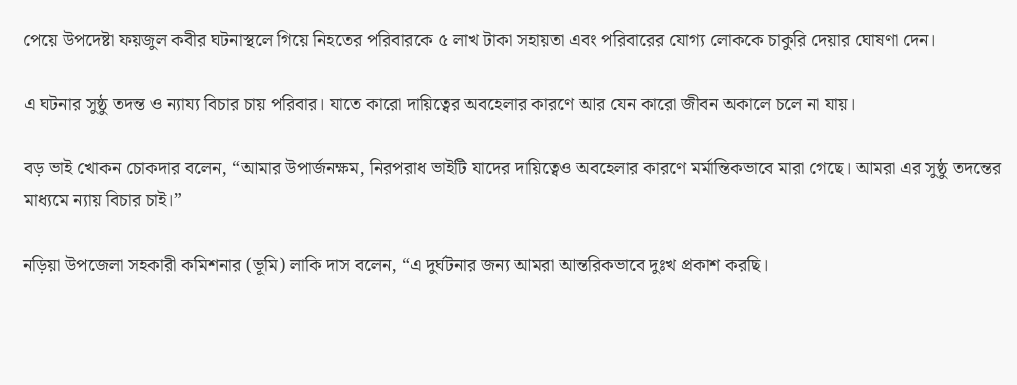পেয়ে উপদেষ্টা ফয়জুল কবীর ঘটনাস্থলে গিয়ে নিহতের পরিবারকে ৫ লাখ টাকা সহায়তা এবং পরিবারের যোগ্য লোককে চাকুরি দেয়ার ঘোষণা দেন।

এ ঘটনার সুষ্ঠু তদন্ত ও ন্যায্য বিচার চায় পরিবার। যাতে কারো দায়িত্বের অবহেলার কারণে আর যেন কারো জীবন অকালে চলে না যায়।

বড় ভাই খোকন চোকদার বলেন, “আমার উপার্জনক্ষম, নিরপরাধ ভাইটি যাদের দায়িত্বেও অবহেলার কারণে মর্মান্তিকভাবে মারা গেছে। আমরা এর সুষ্ঠু তদন্তের মাধ্যমে ন্যায় বিচার চাই।”

নড়িয়া উপজেলা সহকারী কমিশনার (ভূমি) লাকি দাস বলেন, “এ দুর্ঘটনার জন্য আমরা আন্তরিকভাবে দুঃখ প্রকাশ করছি।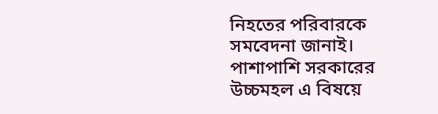নিহতের পরিবারকে সমবেদনা জানাই। পাশাপাশি সরকারের উচ্চমহল এ বিষয়ে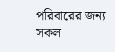পরিবারের জন্য সকল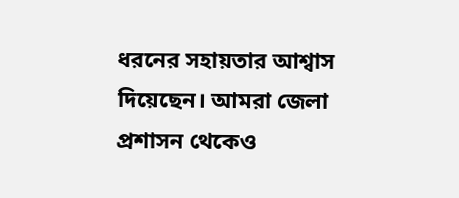ধরনের সহায়তার আশ্বাস দিয়েছেন। আমরা জেলা প্রশাসন থেকেও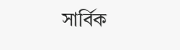সার্বিক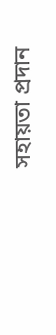সহায়তা প্রদান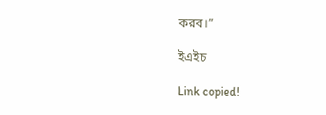করব।”

ইএইচ

Link copied!